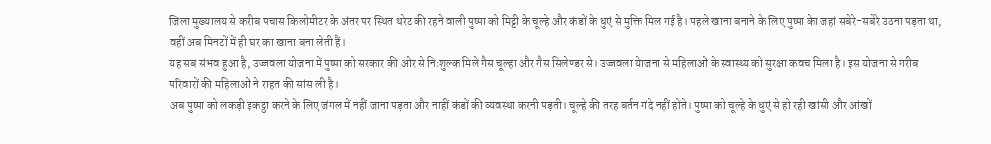जिला मुख्यालय से करीब पचास किलोमीटर के अंतर पर स्थित थरेट की रहने वाली पुष्पा को मिट्टी के चूल्हे और कंडों के धुएं से मुक्ति मिल गई है। पहले खाना बनाने के लिए पुष्पा केा जहां सबेरे-सबेरे उठना पड़ता था, वहीं अब मिनटों में ही घर का खाना बना लेती हैं।
यह सब संभव हुआ है, उज्जवला योजना में पुष्पा को सरकार की ओर से निःशुल्क मिले गैस चूल्हा और गैस सिलेण्डर से। उज्जवला येाजना से महिलाओं के स्वास्थ्य को सुरक्षा कवच मिला है। इस योजना से गरीब परिवारों की महिलाओं ने राहत की सांस ली है।
अब पुष्पा को लकड़ी इकट्ठा करने के लिए जंगल में नहीं जाना पड़ता और नाहीं कंडों की व्यवस्था करनी पड़ती। चूल्हे की तरह बर्तन गंदे नहीं होते। पुष्पा को चूल्हे के धुएं से हो रही खांसी और आंखों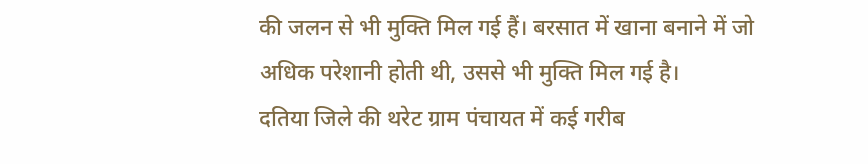की जलन से भी मुक्ति मिल गई हैं। बरसात में खाना बनाने में जो अधिक परेशानी होती थी, उससे भी मुक्ति मिल गई है।
दतिया जिले की थरेट ग्राम पंचायत में कई गरीब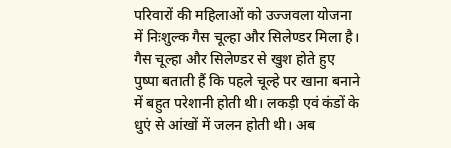परिवारों की महिलाओं को उज्जवला योजना में निःशुल्क गैस चूल्हा और सिलेण्डर मिला है। गैस चूल्हा और सिलेण्डर से खुश होते हुए पुष्पा बताती हैं कि पहले चूल्हे पर खाना बनाने में बहुत परेशानी होती थी। लकड़ी एवं कंडों के धुएं से आंखों में जलन होती थी। अब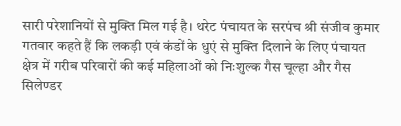सारी परेशानियों से मुक्ति मिल गई है। थरेट पंचायत के सरपंच श्री संजीव कुमार गतवार कहते हैं कि लकड़ी एवं कंडों के धुएं से मुक्ति दिलाने के लिए पंचायत क्षेत्र में गरीब परिवारों की कई महिलाओं को निःशुल्क गैस चूल्हा और गैस सिलेण्डर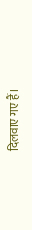दिलवाए गए हैं।